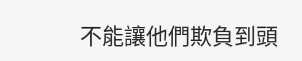不能讓他們欺負到頭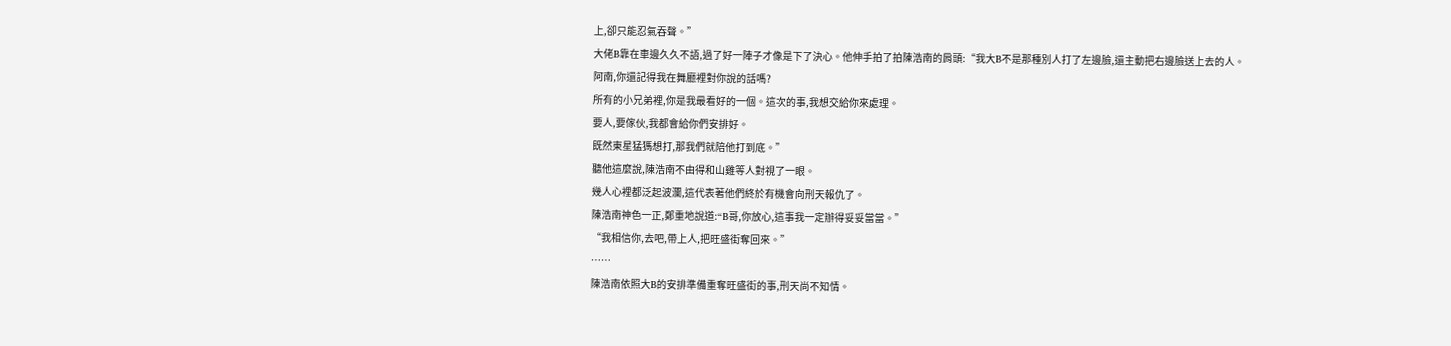上,卻只能忍氣吞聲。”
大佬B靠在車邊久久不語,過了好一陣子才像是下了決心。他伸手拍了拍陳浩南的肩頭:“我大B不是那種別人打了左邊臉,還主動把右邊臉送上去的人。
阿南,你還記得我在舞廳裡對你說的話嗎?
所有的小兄弟裡,你是我最看好的一個。這次的事,我想交給你來處理。
要人,要傢伙,我都會給你們安排好。
既然東星猛獁想打,那我們就陪他打到底。”
聽他這麼說,陳浩南不由得和山雞等人對視了一眼。
幾人心裡都泛起波瀾,這代表著他們終於有機會向刑天報仇了。
陳浩南神色一正,鄭重地說道:“B哥,你放心,這事我一定辦得妥妥當當。”
“我相信你,去吧,帶上人,把旺盛街奪回來。”
……
陳浩南依照大B的安排準備重奪旺盛街的事,刑天尚不知情。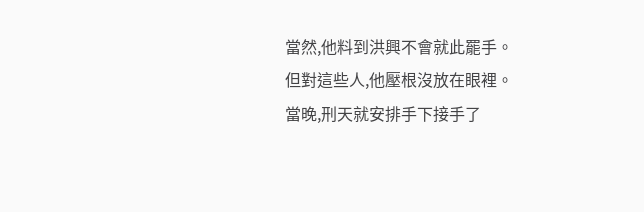當然,他料到洪興不會就此罷手。
但對這些人,他壓根沒放在眼裡。
當晚,刑天就安排手下接手了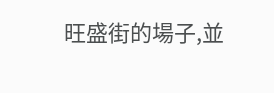旺盛街的場子,並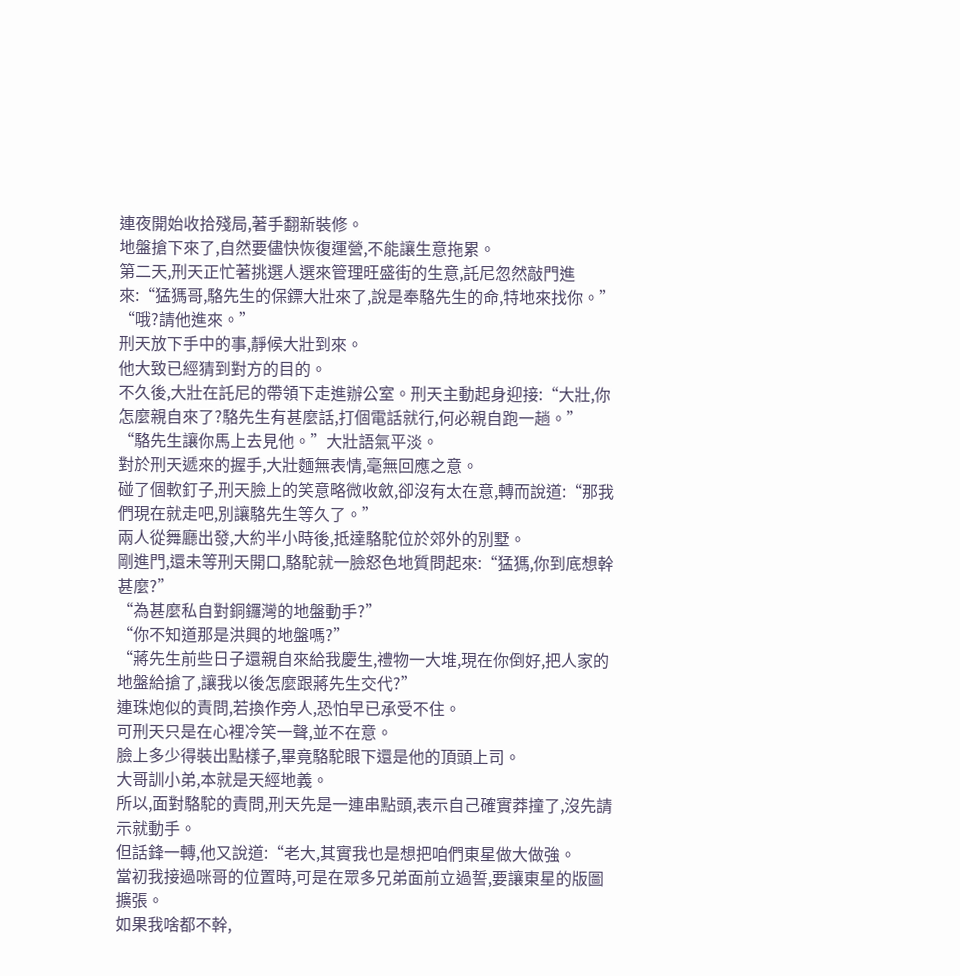連夜開始收拾殘局,著手翻新裝修。
地盤搶下來了,自然要儘快恢復運營,不能讓生意拖累。
第二天,刑天正忙著挑選人選來管理旺盛街的生意,託尼忽然敲門進來:“猛獁哥,駱先生的保鏢大壯來了,說是奉駱先生的命,特地來找你。”
“哦?請他進來。”
刑天放下手中的事,靜候大壯到來。
他大致已經猜到對方的目的。
不久後,大壯在託尼的帶領下走進辦公室。刑天主動起身迎接:“大壯,你怎麼親自來了?駱先生有甚麼話,打個電話就行,何必親自跑一趟。”
“駱先生讓你馬上去見他。”大壯語氣平淡。
對於刑天遞來的握手,大壯麵無表情,毫無回應之意。
碰了個軟釘子,刑天臉上的笑意略微收斂,卻沒有太在意,轉而說道:“那我們現在就走吧,別讓駱先生等久了。”
兩人從舞廳出發,大約半小時後,抵達駱駝位於郊外的別墅。
剛進門,還未等刑天開口,駱駝就一臉怒色地質問起來:“猛獁,你到底想幹甚麼?”
“為甚麼私自對銅鑼灣的地盤動手?”
“你不知道那是洪興的地盤嗎?”
“蔣先生前些日子還親自來給我慶生,禮物一大堆,現在你倒好,把人家的地盤給搶了,讓我以後怎麼跟蔣先生交代?”
連珠炮似的責問,若換作旁人,恐怕早已承受不住。
可刑天只是在心裡冷笑一聲,並不在意。
臉上多少得裝出點樣子,畢竟駱駝眼下還是他的頂頭上司。
大哥訓小弟,本就是天經地義。
所以,面對駱駝的責問,刑天先是一連串點頭,表示自己確實莽撞了,沒先請示就動手。
但話鋒一轉,他又說道:“老大,其實我也是想把咱們東星做大做強。
當初我接過咪哥的位置時,可是在眾多兄弟面前立過誓,要讓東星的版圖擴張。
如果我啥都不幹,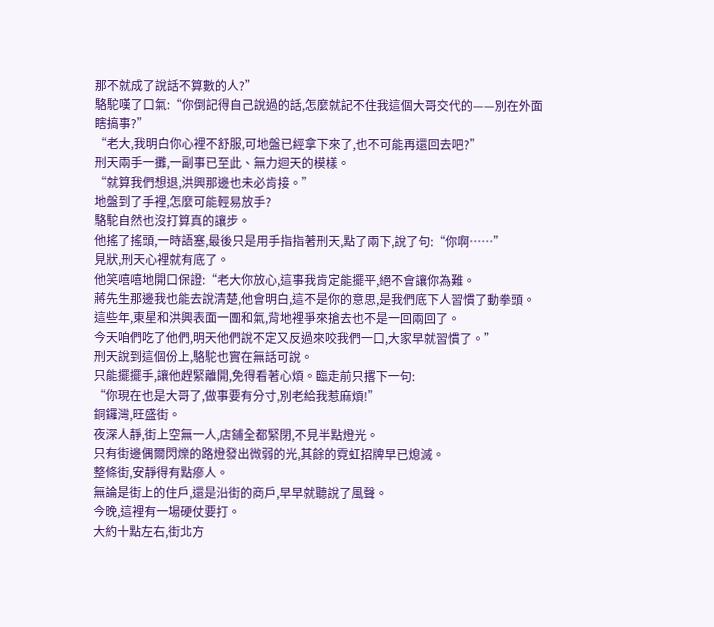那不就成了說話不算數的人?”
駱駝嘆了口氣:“你倒記得自己說過的話,怎麼就記不住我這個大哥交代的——別在外面瞎搞事?”
“老大,我明白你心裡不舒服,可地盤已經拿下來了,也不可能再還回去吧?”
刑天兩手一攤,一副事已至此、無力迴天的模樣。
“就算我們想退,洪興那邊也未必肯接。”
地盤到了手裡,怎麼可能輕易放手?
駱駝自然也沒打算真的讓步。
他搖了搖頭,一時語塞,最後只是用手指指著刑天,點了兩下,說了句:“你啊……”
見狀,刑天心裡就有底了。
他笑嘻嘻地開口保證:“老大你放心,這事我肯定能擺平,絕不會讓你為難。
蔣先生那邊我也能去說清楚,他會明白,這不是你的意思,是我們底下人習慣了動拳頭。
這些年,東星和洪興表面一團和氣,背地裡爭來搶去也不是一回兩回了。
今天咱們吃了他們,明天他們說不定又反過來咬我們一口,大家早就習慣了。”
刑天說到這個份上,駱駝也實在無話可說。
只能擺擺手,讓他趕緊離開,免得看著心煩。臨走前只撂下一句:
“你現在也是大哥了,做事要有分寸,別老給我惹麻煩!”
銅鑼灣,旺盛街。
夜深人靜,街上空無一人,店鋪全都緊閉,不見半點燈光。
只有街邊偶爾閃爍的路燈發出微弱的光,其餘的霓虹招牌早已熄滅。
整條街,安靜得有點瘮人。
無論是街上的住戶,還是沿街的商戶,早早就聽說了風聲。
今晚,這裡有一場硬仗要打。
大約十點左右,街北方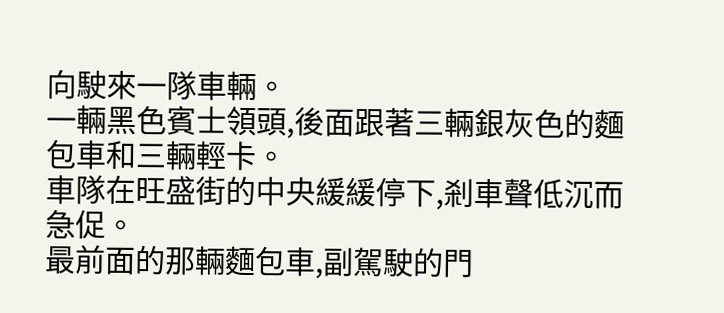向駛來一隊車輛。
一輛黑色賓士領頭,後面跟著三輛銀灰色的麵包車和三輛輕卡。
車隊在旺盛街的中央緩緩停下,剎車聲低沉而急促。
最前面的那輛麵包車,副駕駛的門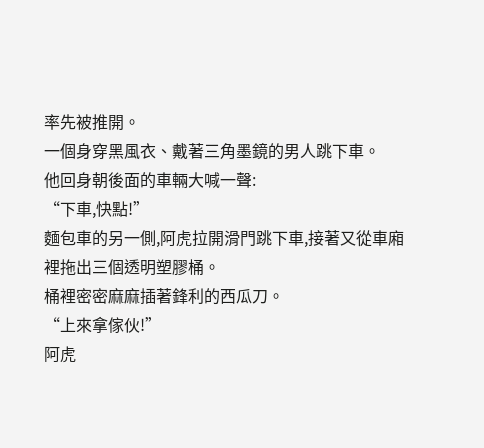率先被推開。
一個身穿黑風衣、戴著三角墨鏡的男人跳下車。
他回身朝後面的車輛大喊一聲:
“下車,快點!”
麵包車的另一側,阿虎拉開滑門跳下車,接著又從車廂裡拖出三個透明塑膠桶。
桶裡密密麻麻插著鋒利的西瓜刀。
“上來拿傢伙!”
阿虎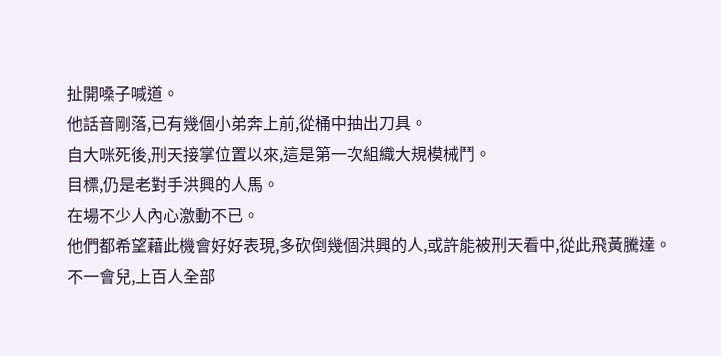扯開嗓子喊道。
他話音剛落,已有幾個小弟奔上前,從桶中抽出刀具。
自大咪死後,刑天接掌位置以來,這是第一次組織大規模械鬥。
目標,仍是老對手洪興的人馬。
在場不少人內心激動不已。
他們都希望藉此機會好好表現,多砍倒幾個洪興的人,或許能被刑天看中,從此飛黃騰達。
不一會兒,上百人全部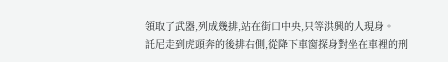領取了武器,列成幾排,站在街口中央,只等洪興的人現身。
託尼走到虎頭奔的後排右側,從降下車窗探身對坐在車裡的刑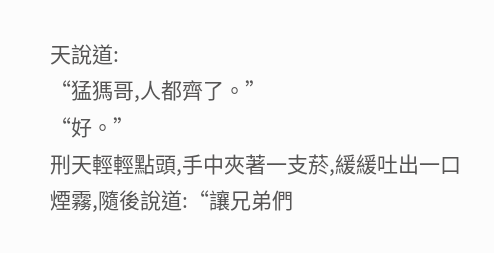天說道:
“猛獁哥,人都齊了。”
“好。”
刑天輕輕點頭,手中夾著一支菸,緩緩吐出一口煙霧,隨後說道:“讓兄弟們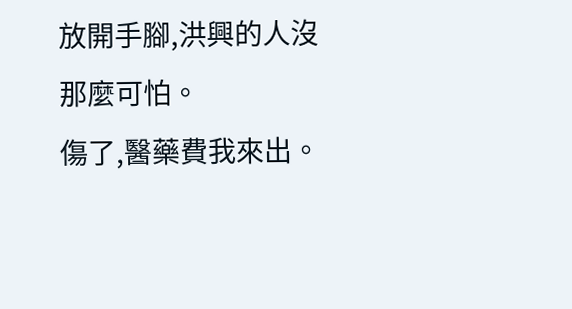放開手腳,洪興的人沒那麼可怕。
傷了,醫藥費我來出。